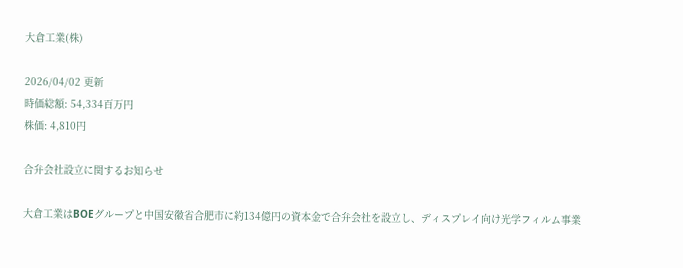大倉工業(株)

2026/04/02 更新
時価総額: 54,334百万円
株価: 4,810円

合弁会社設立に関するお知らせ

大倉工業はBOEグループと中国安徽省合肥市に約134億円の資本金で合弁会社を設立し、ディスプレイ向け光学フィルム事業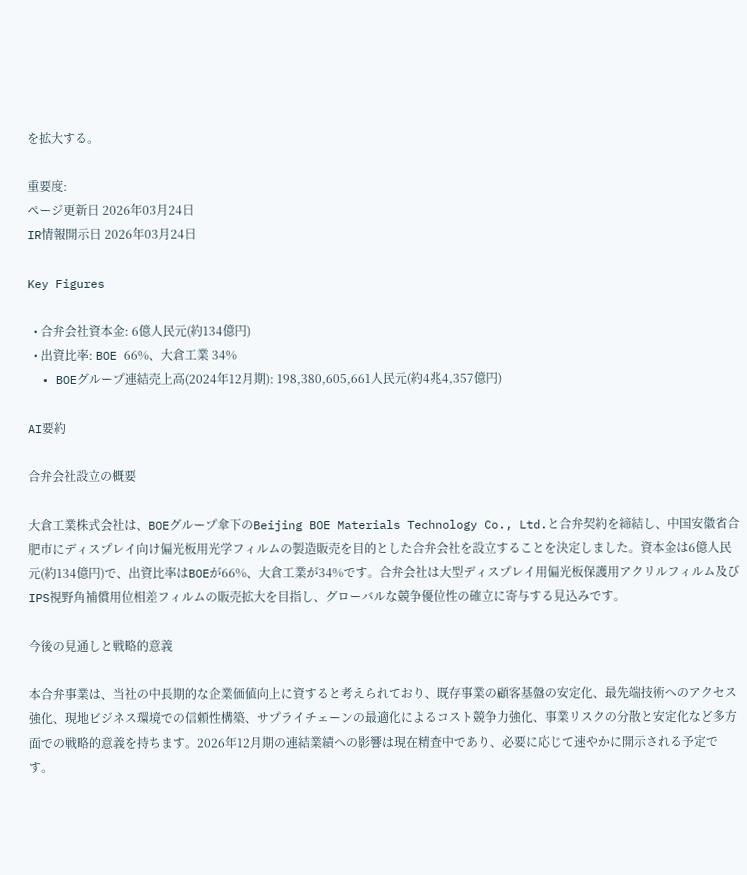を拡大する。

重要度:
ページ更新日 2026年03月24日
IR情報開示日 2026年03月24日

Key Figures

  • 合弁会社資本金: 6億人民元(約134億円)
  • 出資比率: BOE 66%、大倉工業 34%
  • BOEグループ連結売上高(2024年12月期): 198,380,605,661人民元(約4兆4,357億円)

AI要約

合弁会社設立の概要

大倉工業株式会社は、BOEグループ傘下のBeijing BOE Materials Technology Co., Ltd.と合弁契約を締結し、中国安徽省合肥市にディスプレイ向け偏光板用光学フィルムの製造販売を目的とした合弁会社を設立することを決定しました。資本金は6億人民元(約134億円)で、出資比率はBOEが66%、大倉工業が34%です。合弁会社は大型ディスプレイ用偏光板保護用アクリルフィルム及びIPS視野角補償用位相差フィルムの販売拡大を目指し、グローバルな競争優位性の確立に寄与する見込みです。

今後の見通しと戦略的意義

本合弁事業は、当社の中長期的な企業価値向上に資すると考えられており、既存事業の顧客基盤の安定化、最先端技術へのアクセス強化、現地ビジネス環境での信頼性構築、サプライチェーンの最適化によるコスト競争力強化、事業リスクの分散と安定化など多方面での戦略的意義を持ちます。2026年12月期の連結業績への影響は現在精査中であり、必要に応じて速やかに開示される予定です。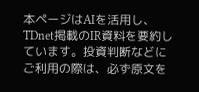本ページはAIを活用し、TDnet掲載のIR資料を要約しています。投資判断などにご利用の際は、必ず原文を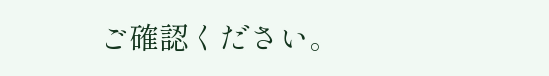ご確認ください。